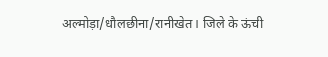अल्मोड़ा/धौलछीना/रानीखेत। जिले के ऊंची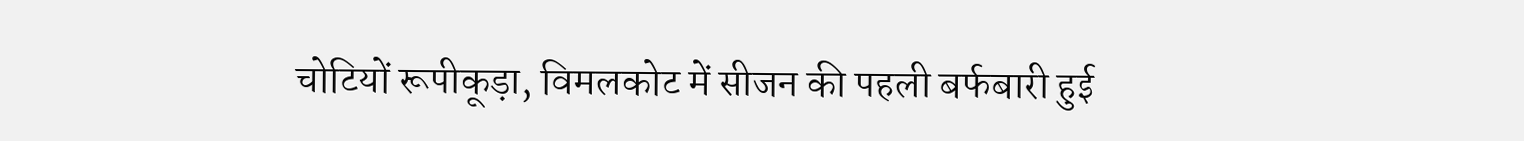चोटियों रूपीकूड़ा, विमलकोट में सीजन की पहली बर्फबारी हुई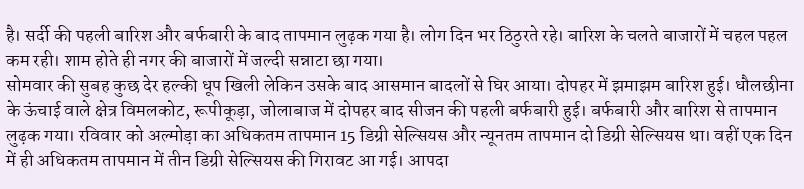है। सर्दी की पहली बारिश और बर्फबारी के बाद तापमान लुढ़क गया है। लोग दिन भर ठिठुरते रहे। बारिश के चलते बाजारों में चहल पहल कम रही। शाम होते ही नगर की बाजारों में जल्दी सन्नाटा छा गया।
सोमवार की सुबह कुछ देर हल्की धूप खिली लेकिन उसके बाद आसमान बादलों से घिर आया। दोपहर में झमाझम बारिश हुई। धौलछीना के ऊंचाई वाले क्षेत्र विमलकोट, रूपीकूड़ा, जोलाबाज में दोपहर बाद सीजन की पहली बर्फबारी हुई। बर्फबारी और बारिश से तापमान लुढ़क गया। रविवार को अल्मोड़ा का अधिकतम तापमान 15 डिग्री सेल्सियस और न्यूनतम तापमान दो डिग्री सेल्सियस था। वहीं एक दिन में ही अधिकतम तापमान में तीन डिग्री सेल्सियस की गिरावट आ गई। आपदा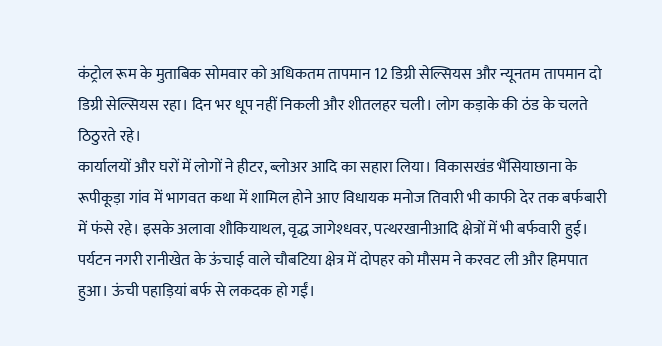कंट्रोल रूम के मुताबिक सोमवार को अधिकतम तापमान 12 डिग्री सेल्सियस और न्यूनतम तापमान दो डिग्री सेल्सियस रहा। दिन भर धूप नहीं निकली और शीतलहर चली। लोग कड़ाके की ठंड के चलते ठिठुरते रहे।
कार्यालयों और घरों में लोगों ने हीटर, ब्लोअर आदि का सहारा लिया। विकासखंड भैंसियाछाना के रूपीकूड़ा गांव में भागवत कथा में शामिल होने आए विधायक मनोज तिवारी भी काफी देर तक बर्फबारी में फंसे रहे। इसके अलावा शौकियाथल, वृद्ध जागेश्धवर, पत्थरखानीआदि क्षेत्रों में भी बर्फवारी हुई। पर्यटन नगरी रानीखेत के ऊंचाई वाले चौबटिया क्षेत्र में दोपहर को मौसम ने करवट ली और हिमपात हुआ। ऊंची पहाड़ियां बर्फ से लकदक हो गईं।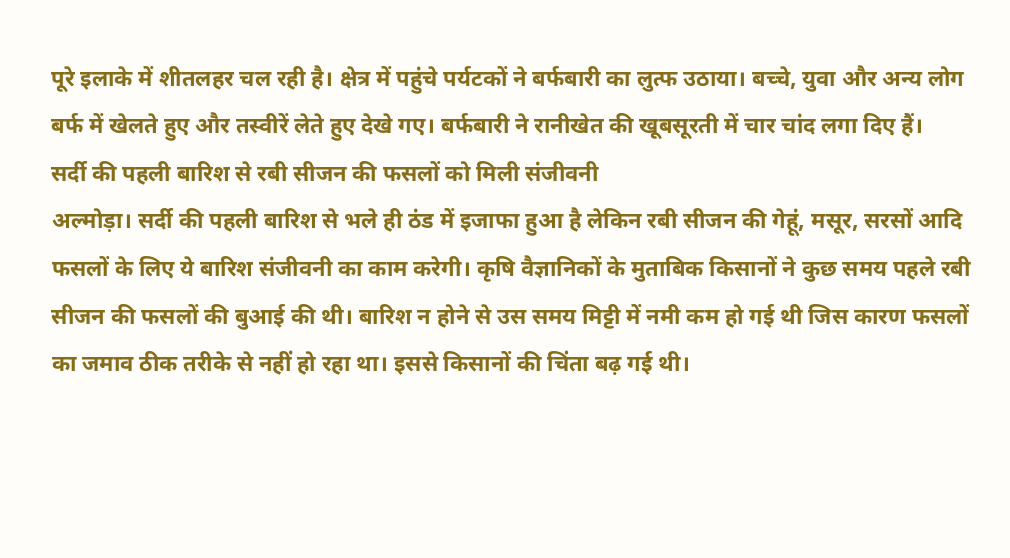पूरे इलाके में शीतलहर चल रही है। क्षेत्र में पहुंचे पर्यटकों ने बर्फबारी का लुत्फ उठाया। बच्चे, युवा और अन्य लोग बर्फ में खेलते हुए और तस्वीरें लेते हुए देखे गए। बर्फबारी ने रानीखेत की खूबसूरती में चार चांद लगा दिए हैं।
सर्दी की पहली बारिश से रबी सीजन की फसलों को मिली संजीवनी
अल्मोड़ा। सर्दी की पहली बारिश से भले ही ठंड में इजाफा हुआ है लेकिन रबी सीजन की गेहूं, मसूर, सरसों आदि फसलों के लिए ये बारिश संजीवनी का काम करेगी। कृषि वैज्ञानिकों के मुताबिक किसानों ने कुछ समय पहले रबी सीजन की फसलों की बुआई की थी। बारिश न होने से उस समय मिट्टी में नमी कम हो गई थी जिस कारण फसलों का जमाव ठीक तरीके से नहीं हो रहा था। इससे किसानों की चिंता बढ़ गई थी।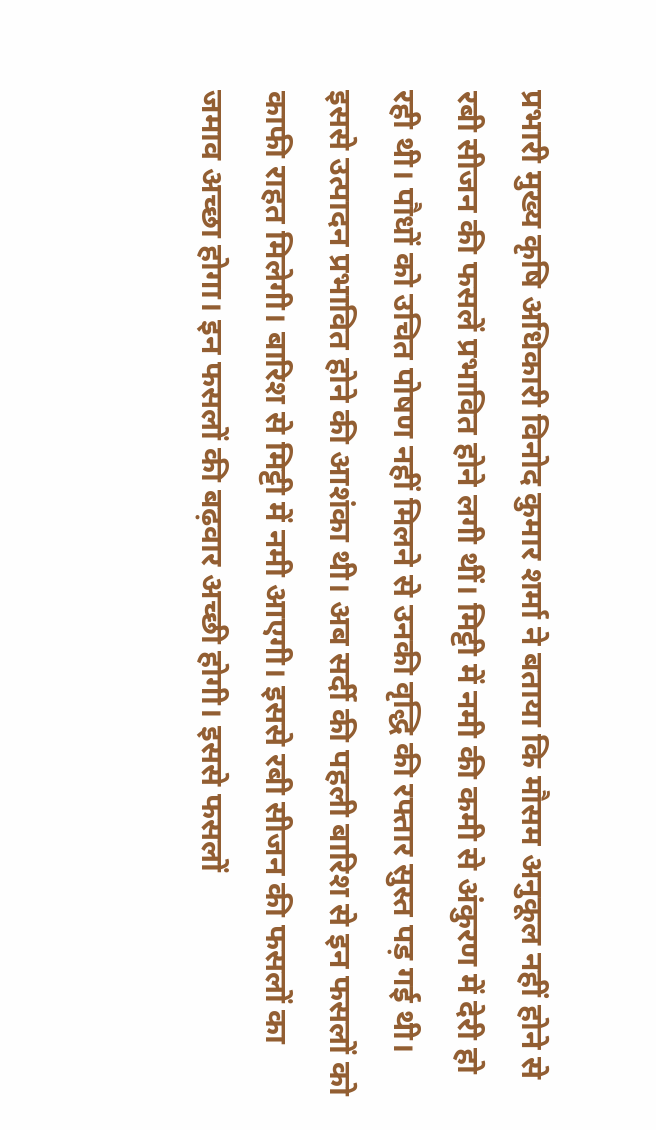प्रभारी मुख्य कृषि अधिकारी विनोद कुमार शर्मा ने बताया कि मौसम अनुकूल नहीं होने से रबी सीजन की फसलें प्रभावित होने लगी थीं। मिट्टी में नमी की कमी से अंकुरण में देरी हो रही थी। पौधों को उचित पोषण नहीं मिलने से उनकी वृद्धि की रफ्तार सुस्त पड़ गई थी। इससे उत्पादन प्रभावित होने की आशंका थी। अब सर्दी की पहली बारिश से इन फसलों को काफी राहत मिलेगी। बारिश से मिट्टी में नमी आएगी। इससे रबी सीजन की फसलों का जमाव अच्छा होगा। इन फसलों की बढ़वार अच्छी होगी। इससे फसलों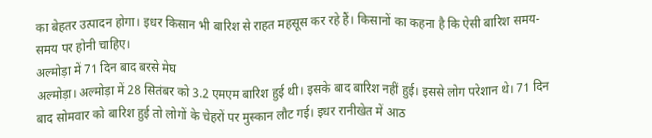का बेहतर उत्पादन होगा। इधर किसान भी बारिश से राहत महसूस कर रहे हैं। किसानों का कहना है कि ऐसी बारिश समय-समय पर होनी चाहिए।
अल्मोड़ा में 71 दिन बाद बरसे मेघ
अल्मोड़ा। अल्मोड़ा में 28 सितंबर को 3.2 एमएम बारिश हुई थी। इसके बाद बारिश नहीं हुई। इससे लोग परेशान थे। 71 दिन बाद सोमवार को बारिश हुई तो लोगों के चेहरों पर मुस्कान लौट गई। इधर रानीखेत में आठ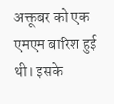अक्तूबर को एक एमएम बारिश हुई थी। इसके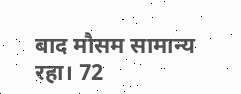बाद मौसम सामान्य रहा। 72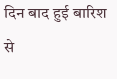दिन बाद हुई बारिश से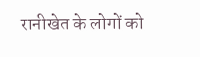रानीखेत के लोगों को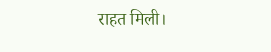राहत मिली।